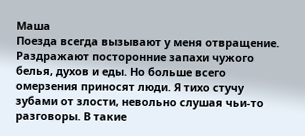Маша
Поезда всегда вызывают у меня отвращение. Раздражают посторонние запахи чужого белья, духов и еды. Но больше всего омерзения приносят люди. Я тихо стучу зубами от злости, невольно слушая чьи-то разговоры. В такие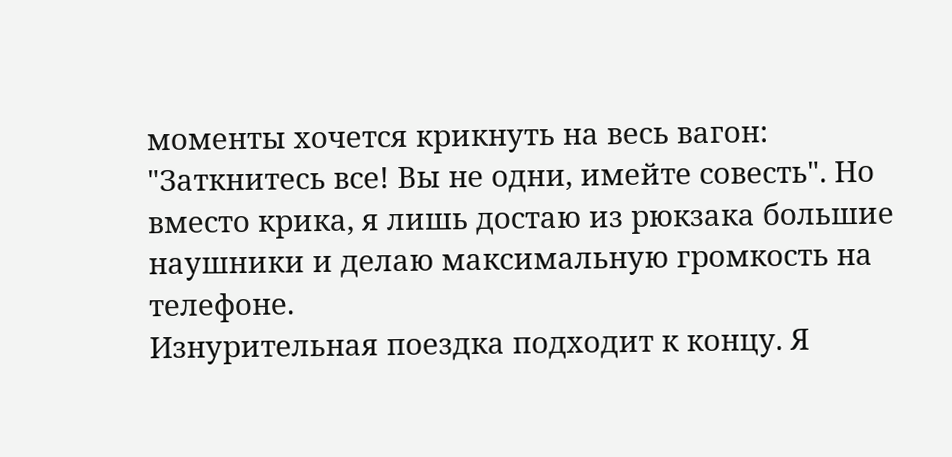моменты хочется крикнуть на весь вагон: "Заткнитесь все! Вы не одни, имейте совесть". Но вместо крика, я лишь достаю из рюкзака большие наушники и делаю максимальную громкость на телефоне.
Изнурительная поездка подходит к концу. Я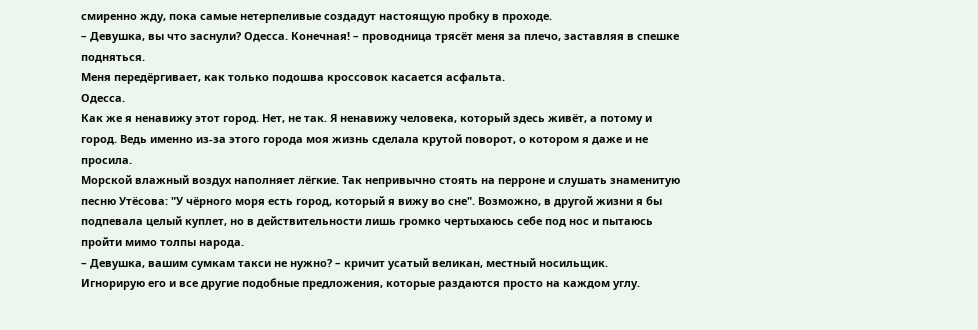смиренно жду, пока самые нетерпеливые создадут настоящую пробку в проходе.
– Девушка, вы что заснули? Одесса. Конечная! – проводница трясёт меня за плечо, заставляя в спешке подняться.
Меня передёргивает, как только подошва кроссовок касается асфальта.
Одесса.
Как же я ненавижу этот город. Нет, не так. Я ненавижу человека, который здесь живёт, а потому и город. Ведь именно из-за этого города моя жизнь сделала крутой поворот, о котором я даже и не просила.
Морской влажный воздух наполняет лёгкие. Так непривычно стоять на перроне и слушать знаменитую песню Утёсова: "У чёрного моря есть город, который я вижу во сне". Возможно, в другой жизни я бы подпевала целый куплет, но в действительности лишь громко чертыхаюсь себе под нос и пытаюсь пройти мимо толпы народа.
– Девушка, вашим сумкам такси не нужно? – кричит усатый великан, местный носильщик.
Игнорирую его и все другие подобные предложения, которые раздаются просто на каждом углу.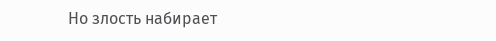Но злость набирает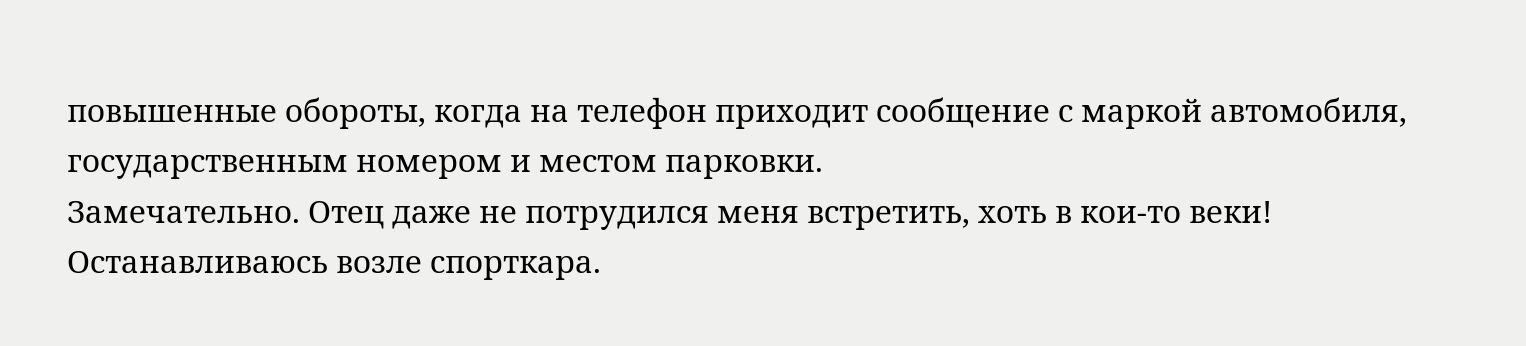повышенные обороты, когда на телефон приходит сообщение с маркой автомобиля, государственным номером и местом парковки.
Замечательно. Отец даже не потрудился меня встретить, хоть в кои-то веки!
Останавливаюсь возле спорткара.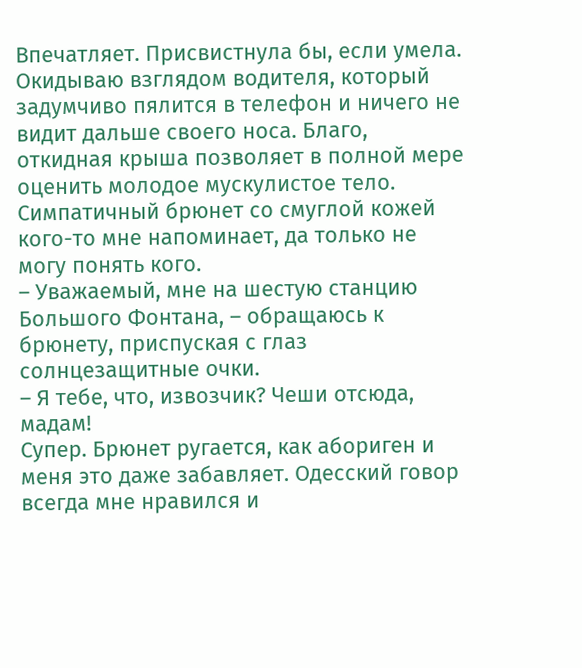Впечатляет. Присвистнула бы, если умела.
Окидываю взглядом водителя, который задумчиво пялится в телефон и ничего не видит дальше своего носа. Благо, откидная крыша позволяет в полной мере оценить молодое мускулистое тело. Симпатичный брюнет со смуглой кожей кого-то мне напоминает, да только не могу понять кого.
– Уважаемый, мне на шестую станцию Большого Фонтана, – обращаюсь к брюнету, приспуская с глаз солнцезащитные очки.
– Я тебе, что, извозчик? Чеши отсюда, мадам!
Супер. Брюнет ругается, как абориген и меня это даже забавляет. Одесский говор всегда мне нравился и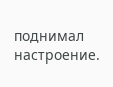поднимал настроение.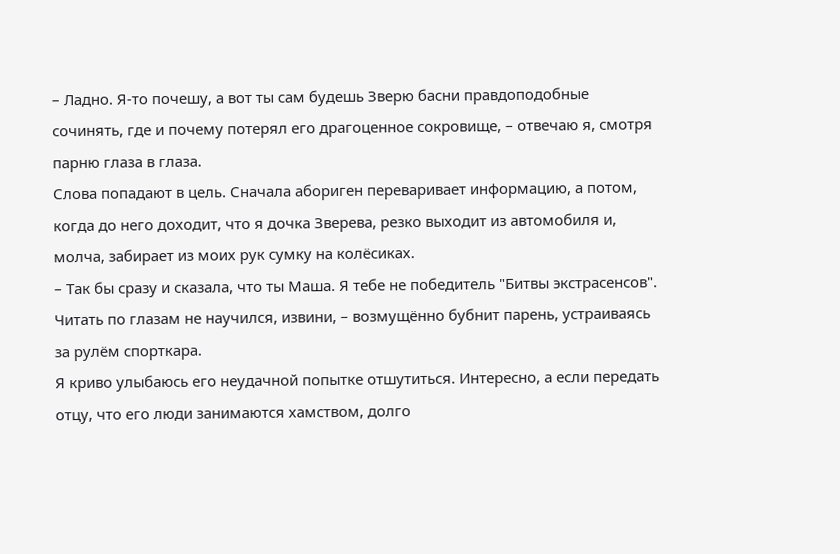– Ладно. Я-то почешу, а вот ты сам будешь Зверю басни правдоподобные сочинять, где и почему потерял его драгоценное сокровище, – отвечаю я, смотря парню глаза в глаза.
Слова попадают в цель. Сначала абориген переваривает информацию, а потом, когда до него доходит, что я дочка Зверева, резко выходит из автомобиля и, молча, забирает из моих рук сумку на колёсиках.
– Так бы сразу и сказала, что ты Маша. Я тебе не победитель "Битвы экстрасенсов". Читать по глазам не научился, извини, – возмущённо бубнит парень, устраиваясь за рулём спорткара.
Я криво улыбаюсь его неудачной попытке отшутиться. Интересно, а если передать отцу, что его люди занимаются хамством, долго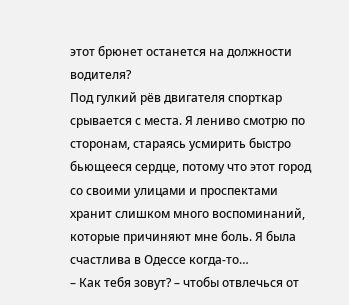этот брюнет останется на должности водителя?
Под гулкий рёв двигателя спорткар срывается с места. Я лениво смотрю по сторонам, стараясь усмирить быстро бьющееся сердце, потому что этот город со своими улицами и проспектами хранит слишком много воспоминаний, которые причиняют мне боль. Я была счастлива в Одессе когда-то…
– Как тебя зовут? – чтобы отвлечься от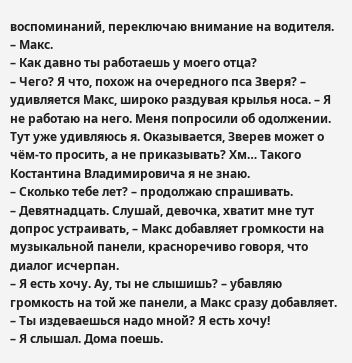воспоминаний, переключаю внимание на водителя.
– Макс.
– Как давно ты работаешь у моего отца?
– Чего? Я что, похож на очередного пса Зверя? – удивляется Макс, широко раздувая крылья носа. – Я не работаю на него. Меня попросили об одолжении.
Тут уже удивляюсь я. Оказывается, Зверев может о чём-то просить, а не приказывать? Хм… Такого Костантина Владимировича я не знаю.
– Сколько тебе лет? – продолжаю спрашивать.
– Девятнадцать. Слушай, девочка, хватит мне тут допрос устраивать, – Макс добавляет громкости на музыкальной панели, красноречиво говоря, что диалог исчерпан.
– Я есть хочу. Ау, ты не слышишь? – убавляю громкость на той же панели, а Макс сразу добавляет. – Ты издеваешься надо мной? Я есть хочу!
– Я слышал. Дома поешь.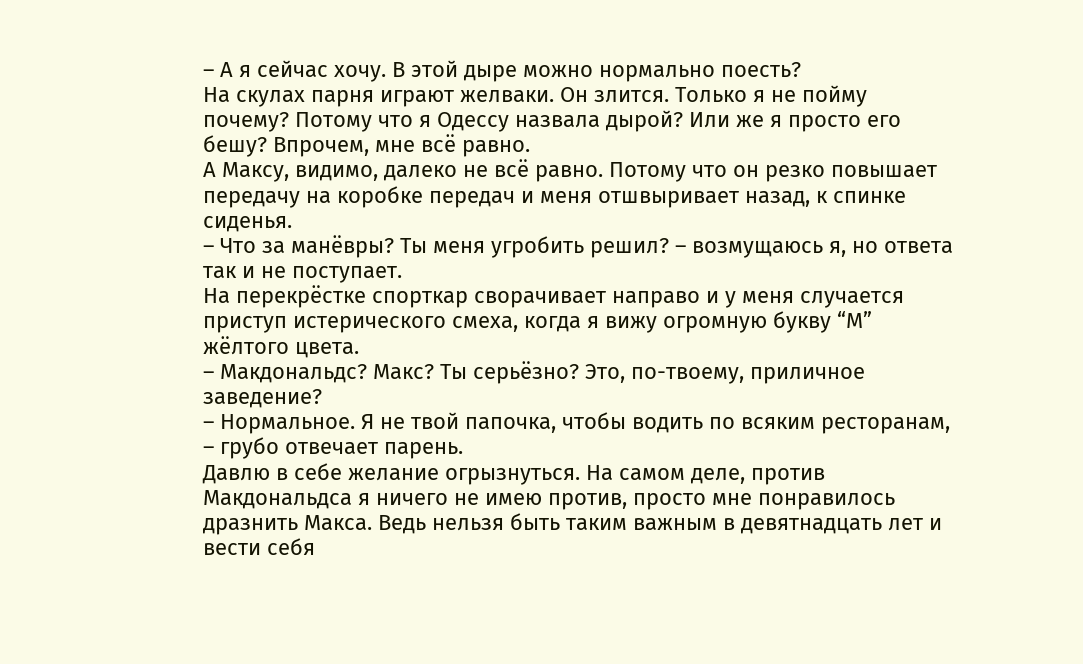– А я сейчас хочу. В этой дыре можно нормально поесть?
На скулах парня играют желваки. Он злится. Только я не пойму почему? Потому что я Одессу назвала дырой? Или же я просто его бешу? Впрочем, мне всё равно.
А Максу, видимо, далеко не всё равно. Потому что он резко повышает передачу на коробке передач и меня отшвыривает назад, к спинке сиденья.
– Что за манёвры? Ты меня угробить решил? – возмущаюсь я, но ответа так и не поступает.
На перекрёстке спорткар сворачивает направо и у меня случается приступ истерического смеха, когда я вижу огромную букву “М” жёлтого цвета.
– Макдональдс? Макс? Ты серьёзно? Это, по-твоему, приличное заведение?
– Нормальное. Я не твой папочка, чтобы водить по всяким ресторанам, – грубо отвечает парень.
Давлю в себе желание огрызнуться. На самом деле, против Макдональдса я ничего не имею против, просто мне понравилось дразнить Макса. Ведь нельзя быть таким важным в девятнадцать лет и вести себя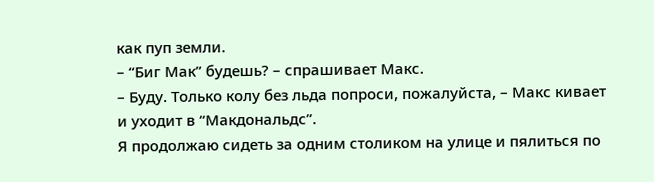как пуп земли.
– “Биг Мак” будешь? – спрашивает Макс.
– Буду. Только колу без льда попроси, пожалуйста, – Макс кивает и уходит в “Макдональдс”.
Я продолжаю сидеть за одним столиком на улице и пялиться по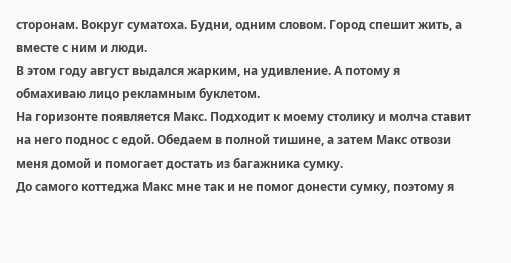сторонам. Вокруг суматоха. Будни, одним словом. Город спешит жить, а вместе с ним и люди.
В этом году август выдался жарким, на удивление. А потому я обмахиваю лицо рекламным буклетом.
На горизонте появляется Макс. Подходит к моему столику и молча ставит на него поднос с едой. Обедаем в полной тишине, а затем Макс отвози меня домой и помогает достать из багажника сумку.
До самого коттеджа Макс мне так и не помог донести сумку, поэтому я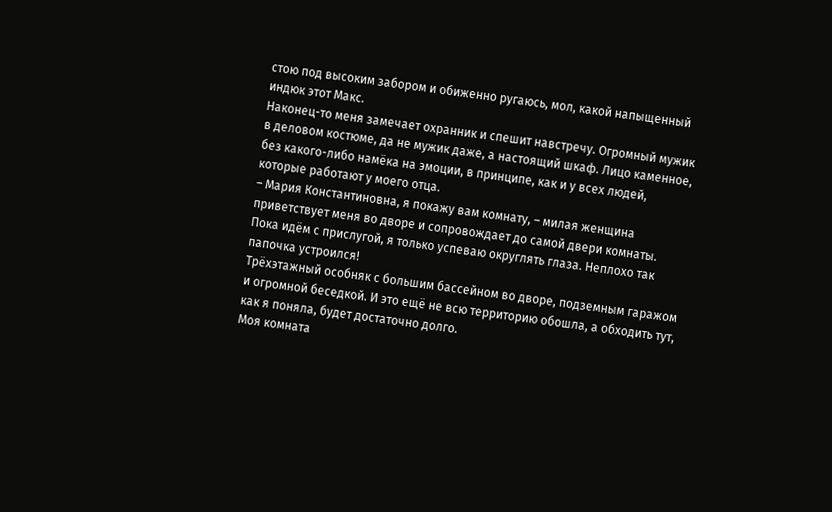стою под высоким забором и обиженно ругаюсь, мол, какой напыщенный индюк этот Макс.
Наконец-то меня замечает охранник и спешит навстречу. Огромный мужик в деловом костюме, да не мужик даже, а настоящий шкаф. Лицо каменное, без какого-либо намёка на эмоции, в принципе, как и у всех людей, которые работают у моего отца.
– Мария Константиновна, я покажу вам комнату, – милая женщина приветствует меня во дворе и сопровождает до самой двери комнаты.
Пока идём с прислугой, я только успеваю округлять глаза. Неплохо так папочка устроился!
Трёхэтажный особняк с большим бассейном во дворе, подземным гаражом и огромной беседкой. И это ещё не всю территорию обошла, а обходить тут, как я поняла, будет достаточно долго.
Моя комната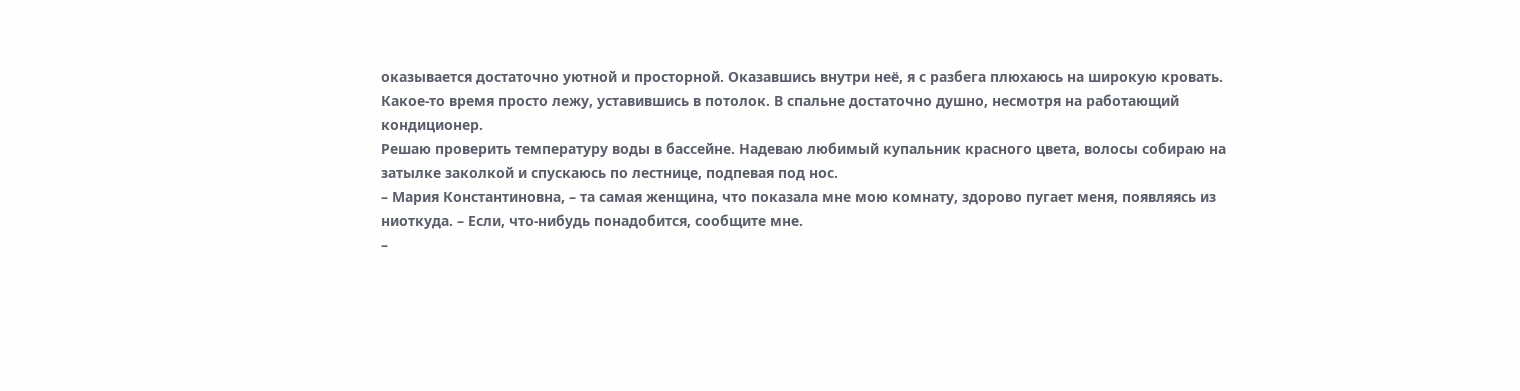оказывается достаточно уютной и просторной. Оказавшись внутри неё, я с разбега плюхаюсь на широкую кровать. Какое-то время просто лежу, уставившись в потолок. В спальне достаточно душно, несмотря на работающий кондиционер.
Решаю проверить температуру воды в бассейне. Надеваю любимый купальник красного цвета, волосы собираю на затылке заколкой и спускаюсь по лестнице, подпевая под нос.
– Мария Константиновна, – та самая женщина, что показала мне мою комнату, здорово пугает меня, появляясь из ниоткуда. – Если, что-нибудь понадобится, сообщите мне.
–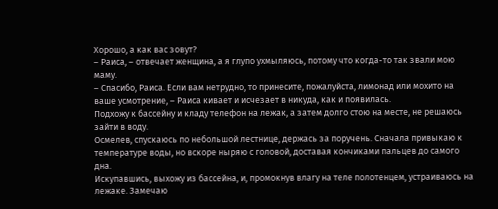Хорошо, а как вас зовут?
– Раиса, – отвечает женщина, а я глупо ухмыляюсь, потому что когда-то так звали мою маму.
– Спасибо, Раиса. Если вам нетрудно, то принесите, пожалуйста, лимонад или мохито на ваше усмотрение, – Раиса кивает и исчезает в никуда, как и появилась.
Подхожу к бассейну и кладу телефон на лежак, а затем долго стою на месте, не решаюсь зайти в воду.
Осмелев, спускаюсь по небольшой лестнице, держась за поручень. Сначала привыкаю к температуре воды, но вскоре ныряю с головой, доставая кончиками пальцев до самого дна.
Искупавшись, выхожу из бассейна, и, промокнув влагу на теле полотенцем, устраиваюсь на лежаке. Замечаю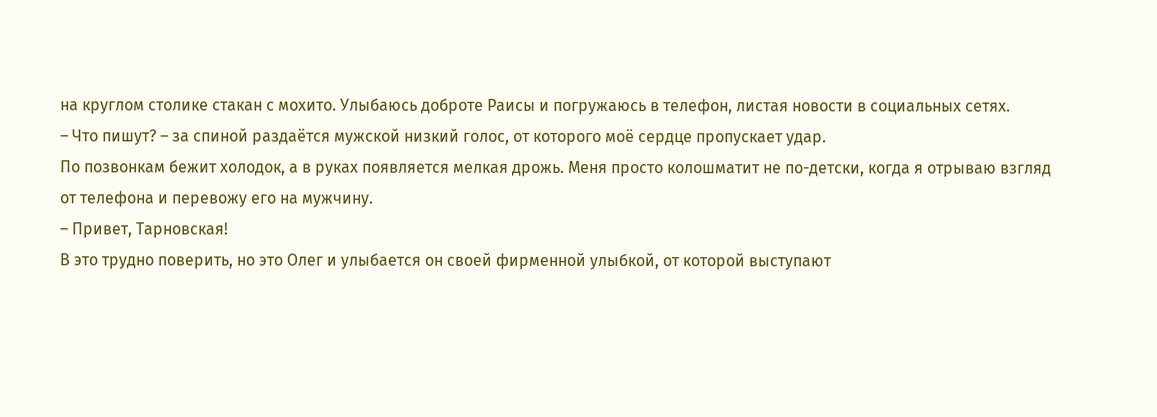на круглом столике стакан с мохито. Улыбаюсь доброте Раисы и погружаюсь в телефон, листая новости в социальных сетях.
– Что пишут? – за спиной раздаётся мужской низкий голос, от которого моё сердце пропускает удар.
По позвонкам бежит холодок, а в руках появляется мелкая дрожь. Меня просто колошматит не по-детски, когда я отрываю взгляд от телефона и перевожу его на мужчину.
– Привет, Тарновская!
В это трудно поверить, но это Олег и улыбается он своей фирменной улыбкой, от которой выступают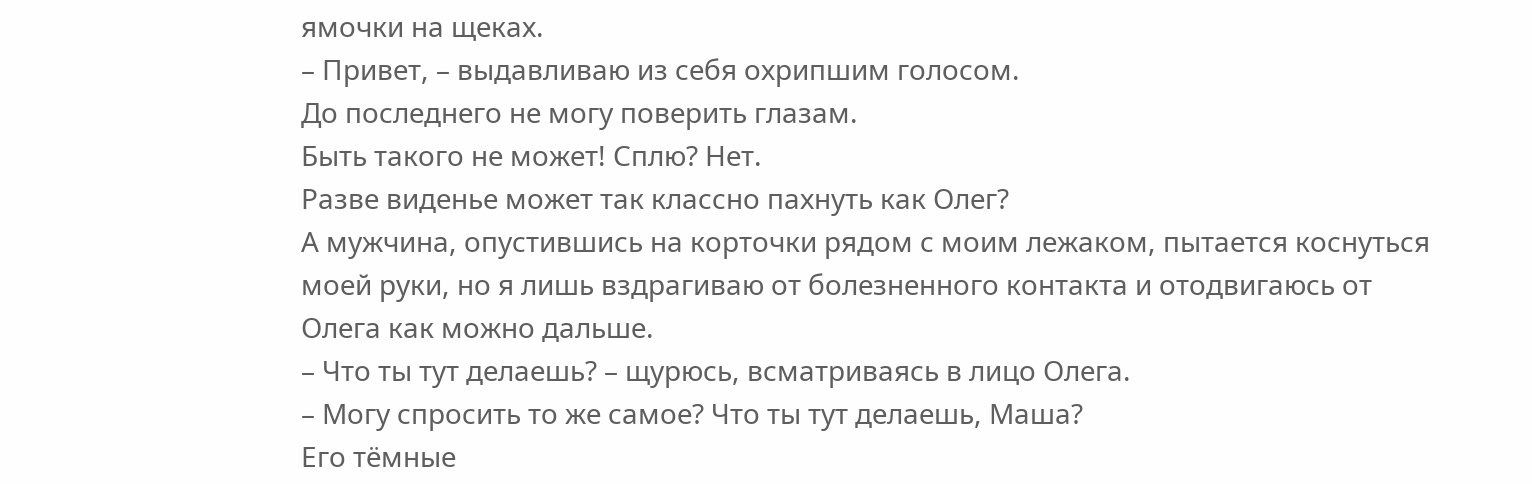ямочки на щеках.
– Привет, – выдавливаю из себя охрипшим голосом.
До последнего не могу поверить глазам.
Быть такого не может! Сплю? Нет.
Разве виденье может так классно пахнуть как Олег?
А мужчина, опустившись на корточки рядом с моим лежаком, пытается коснуться моей руки, но я лишь вздрагиваю от болезненного контакта и отодвигаюсь от Олега как можно дальше.
– Что ты тут делаешь? – щурюсь, всматриваясь в лицо Олега.
– Могу спросить то же самое? Что ты тут делаешь, Маша?
Его тёмные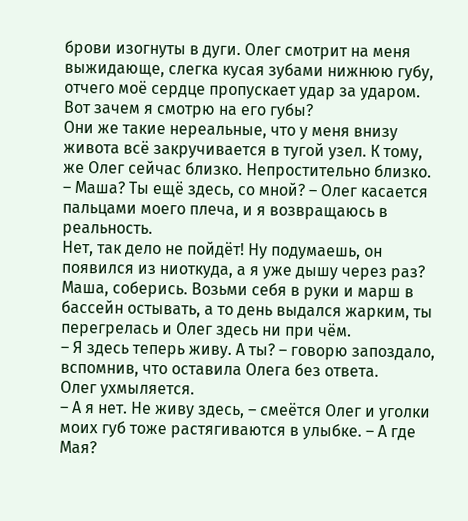брови изогнуты в дуги. Олег смотрит на меня выжидающе, слегка кусая зубами нижнюю губу, отчего моё сердце пропускает удар за ударом.
Вот зачем я смотрю на его губы?
Они же такие нереальные, что у меня внизу живота всё закручивается в тугой узел. К тому, же Олег сейчас близко. Непростительно близко.
– Маша? Ты ещё здесь, со мной? – Олег касается пальцами моего плеча, и я возвращаюсь в реальность.
Нет, так дело не пойдёт! Ну подумаешь, он появился из ниоткуда, а я уже дышу через раз?
Маша, соберись. Возьми себя в руки и марш в бассейн остывать, а то день выдался жарким, ты перегрелась и Олег здесь ни при чём.
– Я здесь теперь живу. А ты? – говорю запоздало, вспомнив, что оставила Олега без ответа.
Олег ухмыляется.
– А я нет. Не живу здесь, – смеётся Олег и уголки моих губ тоже растягиваются в улыбке. – А где Мая?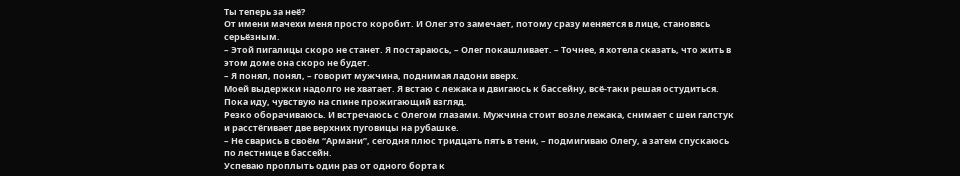Ты теперь за неё?
От имени мачехи меня просто коробит. И Олег это замечает, потому сразу меняется в лице, становясь серьёзным.
– Этой пигалицы скоро не станет. Я постараюсь, – Олег покашливает. – Точнее, я хотела сказать, что жить в этом доме она скоро не будет.
– Я понял, понял, – говорит мужчина, поднимая ладони вверх.
Моей выдержки надолго не хватает. Я встаю с лежака и двигаюсь к бассейну, всё-таки решая остудиться. Пока иду, чувствую на спине прожигающий взгляд.
Резко оборачиваюсь. И встречаюсь с Олегом глазами. Мужчина стоит возле лежака, снимает с шеи галстук и расстёгивает две верхних пуговицы на рубашке.
– Не сварись в своём “Армани”, сегодня плюс тридцать пять в тени, – подмигиваю Олегу, а затем спускаюсь по лестнице в бассейн.
Успеваю проплыть один раз от одного борта к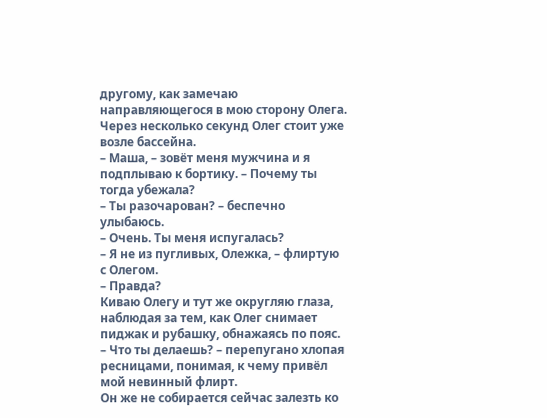другому, как замечаю направляющегося в мою сторону Олега.
Через несколько секунд Олег стоит уже возле бассейна.
– Маша, – зовёт меня мужчина и я подплываю к бортику. – Почему ты тогда убежала?
– Ты разочарован? – беспечно улыбаюсь.
– Очень. Ты меня испугалась?
– Я не из пугливых, Олежка, – флиртую с Олегом.
– Правда?
Киваю Олегу и тут же округляю глаза, наблюдая за тем, как Олег снимает пиджак и рубашку, обнажаясь по пояс.
– Что ты делаешь? – перепугано хлопая ресницами, понимая, к чему привёл мой невинный флирт.
Он же не собирается сейчас залезть ко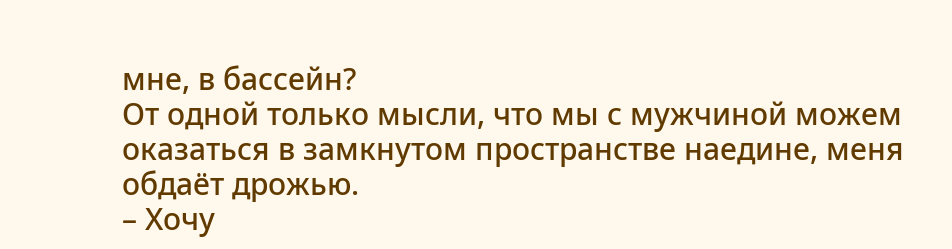мне, в бассейн?
От одной только мысли, что мы с мужчиной можем оказаться в замкнутом пространстве наедине, меня обдаёт дрожью.
– Хочу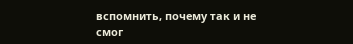вспомнить, почему так и не смог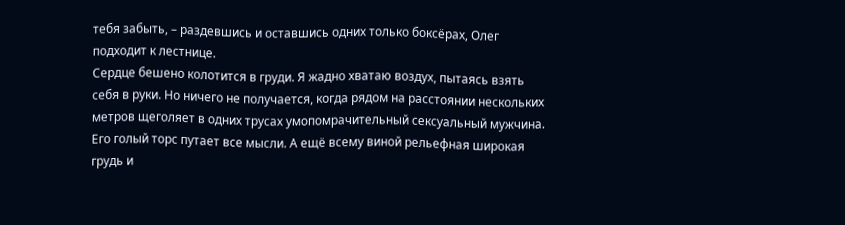тебя забыть, – раздевшись и оставшись одних только боксёрах, Олег подходит к лестнице.
Сердце бешено колотится в груди. Я жадно хватаю воздух, пытаясь взять себя в руки. Но ничего не получается, когда рядом на расстоянии нескольких метров щеголяет в одних трусах умопомрачительный сексуальный мужчина. Его голый торс путает все мысли. А ещё всему виной рельефная широкая грудь и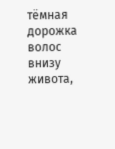тёмная дорожка волос внизу живота,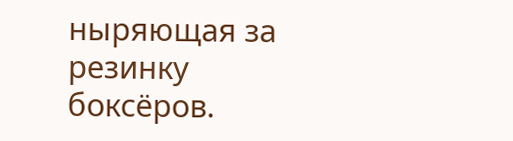ныряющая за резинку боксёров.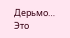Дерьмо… Это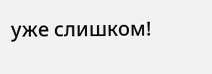уже слишком!